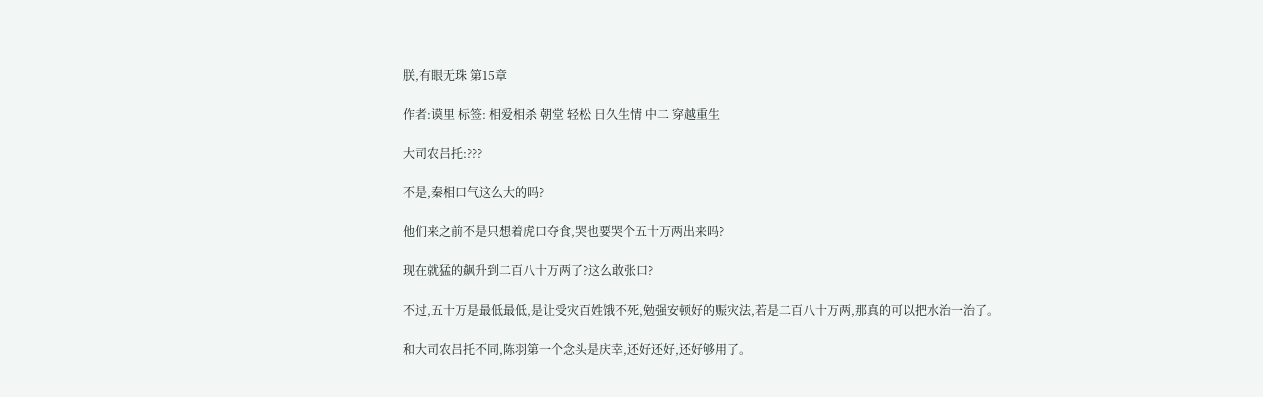朕,有眼无珠 第15章

作者:谟里 标签: 相爱相杀 朝堂 轻松 日久生情 中二 穿越重生

大司农吕托:???

不是,秦相口气这么大的吗?

他们来之前不是只想着虎口夺食,哭也要哭个五十万两出来吗?

现在就猛的飙升到二百八十万两了?这么敢张口?

不过,五十万是最低最低,是让受灾百姓饿不死,勉强安顿好的赈灾法,若是二百八十万两,那真的可以把水治一治了。

和大司农吕托不同,陈羽第一个念头是庆幸,还好还好,还好够用了。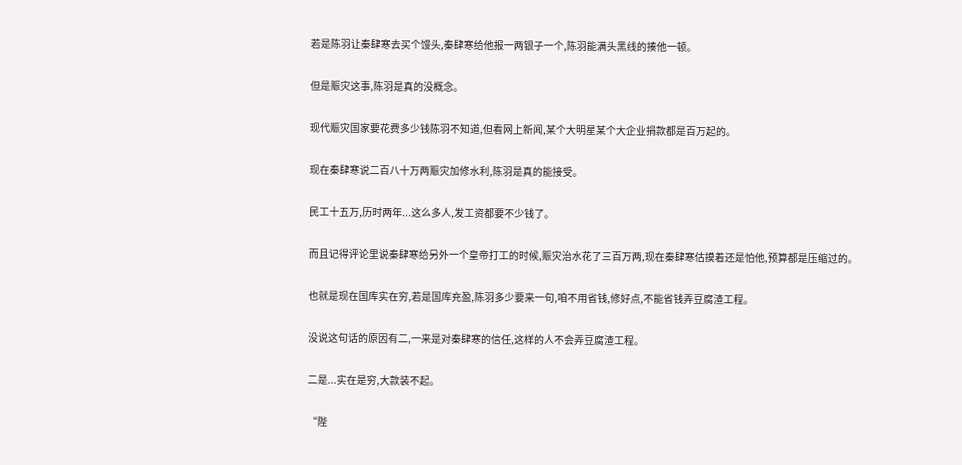若是陈羽让秦肆寒去买个馒头,秦肆寒给他报一两银子一个,陈羽能满头黑线的揍他一顿。

但是赈灾这事,陈羽是真的没概念。

现代赈灾国家要花费多少钱陈羽不知道,但看网上新闻,某个大明星某个大企业捐款都是百万起的。

现在秦肆寒说二百八十万两赈灾加修水利,陈羽是真的能接受。

民工十五万,历时两年...这么多人,发工资都要不少钱了。

而且记得评论里说秦肆寒给另外一个皇帝打工的时候,赈灾治水花了三百万两,现在秦肆寒估摸着还是怕他,预算都是压缩过的。

也就是现在国库实在穷,若是国库充盈,陈羽多少要来一句,咱不用省钱,修好点,不能省钱弄豆腐渣工程。

没说这句话的原因有二,一来是对秦肆寒的信任,这样的人不会弄豆腐渣工程。

二是...实在是穷,大款装不起。

“陛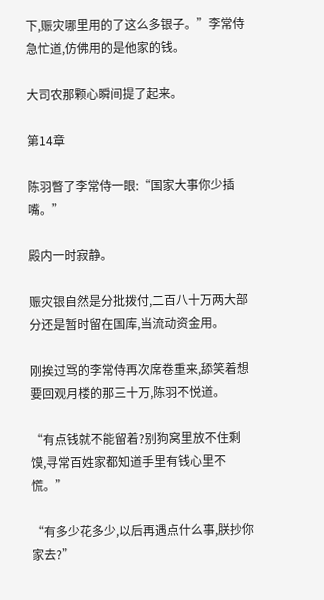下,赈灾哪里用的了这么多银子。”李常侍急忙道,仿佛用的是他家的钱。

大司农那颗心瞬间提了起来。

第14章

陈羽瞥了李常侍一眼:“国家大事你少插嘴。”

殿内一时寂静。

赈灾银自然是分批拨付,二百八十万两大部分还是暂时留在国库,当流动资金用。

刚挨过骂的李常侍再次席卷重来,舔笑着想要回观月楼的那三十万,陈羽不悦道。

“有点钱就不能留着?别狗窝里放不住剩馍,寻常百姓家都知道手里有钱心里不慌。”

“有多少花多少,以后再遇点什么事,朕抄你家去?”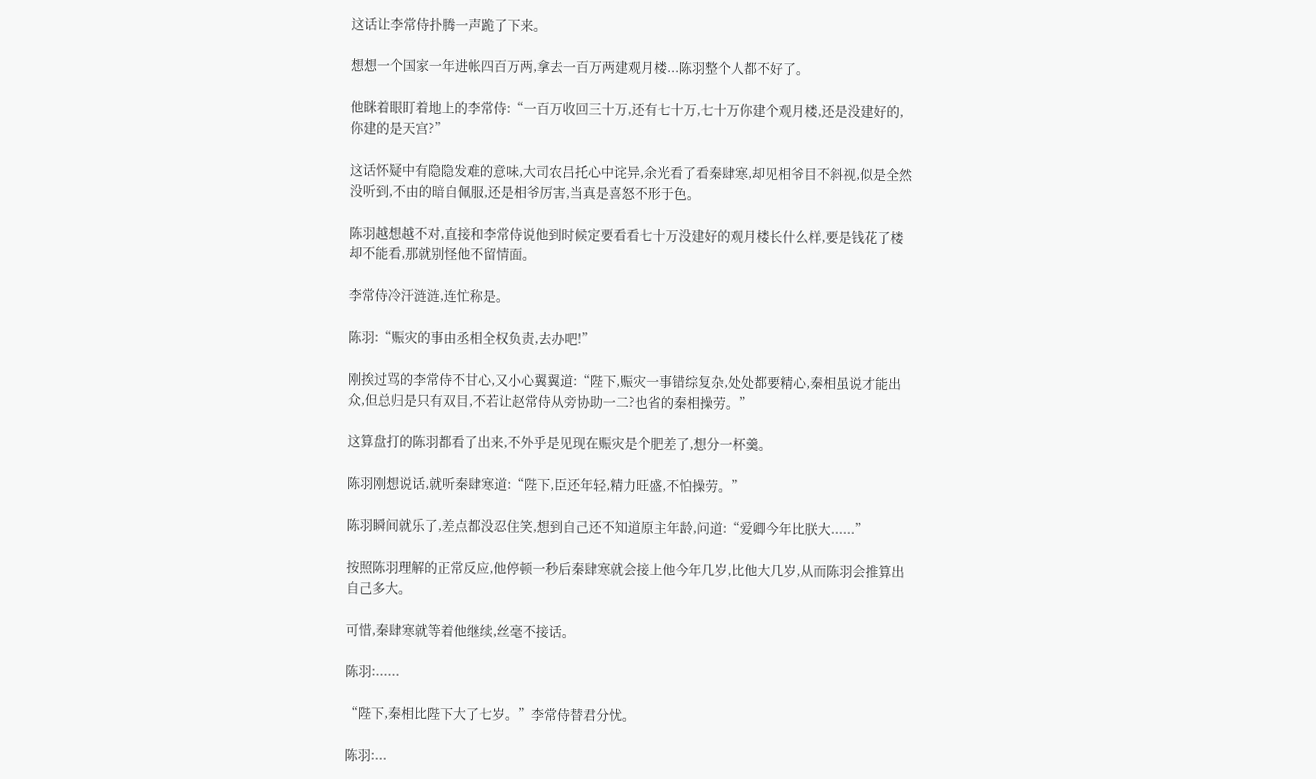这话让李常侍扑腾一声跪了下来。

想想一个国家一年进帐四百万两,拿去一百万两建观月楼...陈羽整个人都不好了。

他眯着眼盯着地上的李常侍:“一百万收回三十万,还有七十万,七十万你建个观月楼,还是没建好的,你建的是天宫?”

这话怀疑中有隐隐发难的意味,大司农吕托心中诧异,余光看了看秦肆寒,却见相爷目不斜视,似是全然没听到,不由的暗自佩服,还是相爷厉害,当真是喜怒不形于色。

陈羽越想越不对,直接和李常侍说他到时候定要看看七十万没建好的观月楼长什么样,要是钱花了楼却不能看,那就别怪他不留情面。

李常侍冷汗涟涟,连忙称是。

陈羽:“赈灾的事由丞相全权负责,去办吧!”

刚挨过骂的李常侍不甘心,又小心翼翼道:“陛下,赈灾一事错综复杂,处处都要精心,秦相虽说才能出众,但总归是只有双目,不若让赵常侍从旁协助一二?也省的秦相操劳。”

这算盘打的陈羽都看了出来,不外乎是见现在赈灾是个肥差了,想分一杯羹。

陈羽刚想说话,就听秦肆寒道:“陛下,臣还年轻,精力旺盛,不怕操劳。”

陈羽瞬间就乐了,差点都没忍住笑,想到自己还不知道原主年龄,问道:“爱卿今年比朕大......”

按照陈羽理解的正常反应,他停顿一秒后秦肆寒就会接上他今年几岁,比他大几岁,从而陈羽会推算出自己多大。

可惜,秦肆寒就等着他继续,丝毫不接话。

陈羽:......

“陛下,秦相比陛下大了七岁。”李常侍替君分忧。

陈羽:...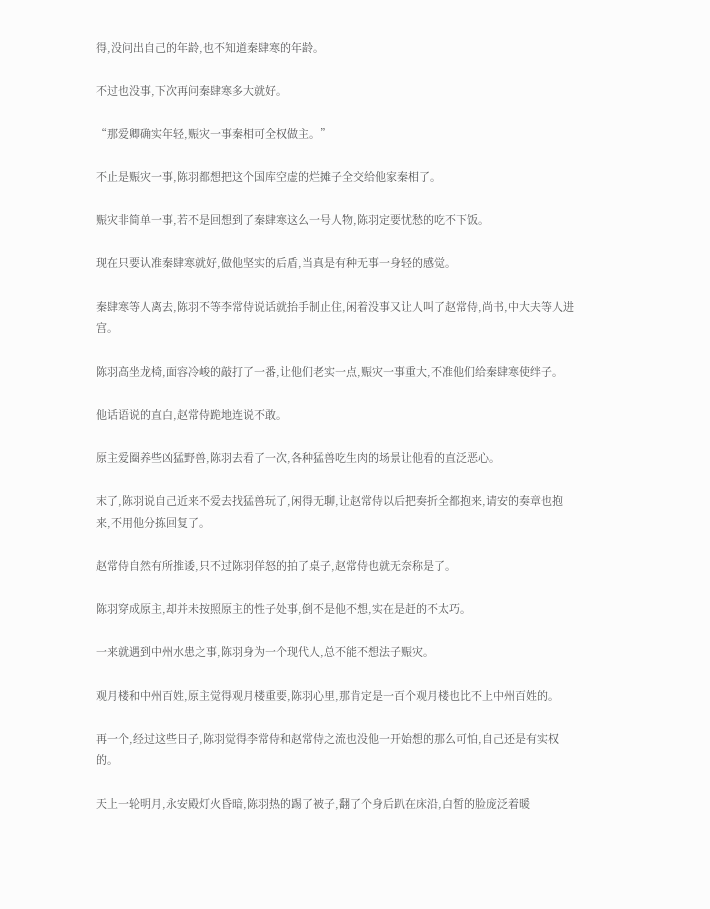得,没问出自己的年龄,也不知道秦肆寒的年龄。

不过也没事,下次再问秦肆寒多大就好。

“那爱卿确实年轻,赈灾一事秦相可全权做主。”

不止是赈灾一事,陈羽都想把这个国库空虚的烂摊子全交给他家秦相了。

赈灾非简单一事,若不是回想到了秦肆寒这么一号人物,陈羽定要忧愁的吃不下饭。

现在只要认准秦肆寒就好,做他坚实的后盾,当真是有种无事一身轻的感觉。

秦肆寒等人离去,陈羽不等李常侍说话就抬手制止住,闲着没事又让人叫了赵常侍,尚书,中大夫等人进宫。

陈羽高坐龙椅,面容冷峻的敲打了一番,让他们老实一点,赈灾一事重大,不准他们给秦肆寒使绊子。

他话语说的直白,赵常侍跪地连说不敢。

原主爱圈养些凶猛野兽,陈羽去看了一次,各种猛兽吃生肉的场景让他看的直泛恶心。

末了,陈羽说自己近来不爱去找猛兽玩了,闲得无聊,让赵常侍以后把奏折全都抱来,请安的奏章也抱来,不用他分拣回复了。

赵常侍自然有所推诿,只不过陈羽佯怒的拍了桌子,赵常侍也就无奈称是了。

陈羽穿成原主,却并未按照原主的性子处事,倒不是他不想,实在是赶的不太巧。

一来就遇到中州水患之事,陈羽身为一个现代人,总不能不想法子赈灾。

观月楼和中州百姓,原主觉得观月楼重要,陈羽心里,那肯定是一百个观月楼也比不上中州百姓的。

再一个,经过这些日子,陈羽觉得李常侍和赵常侍之流也没他一开始想的那么可怕,自己还是有实权的。

天上一轮明月,永安殿灯火昏暗,陈羽热的踢了被子,翻了个身后趴在床沿,白皙的脸庞泛着暖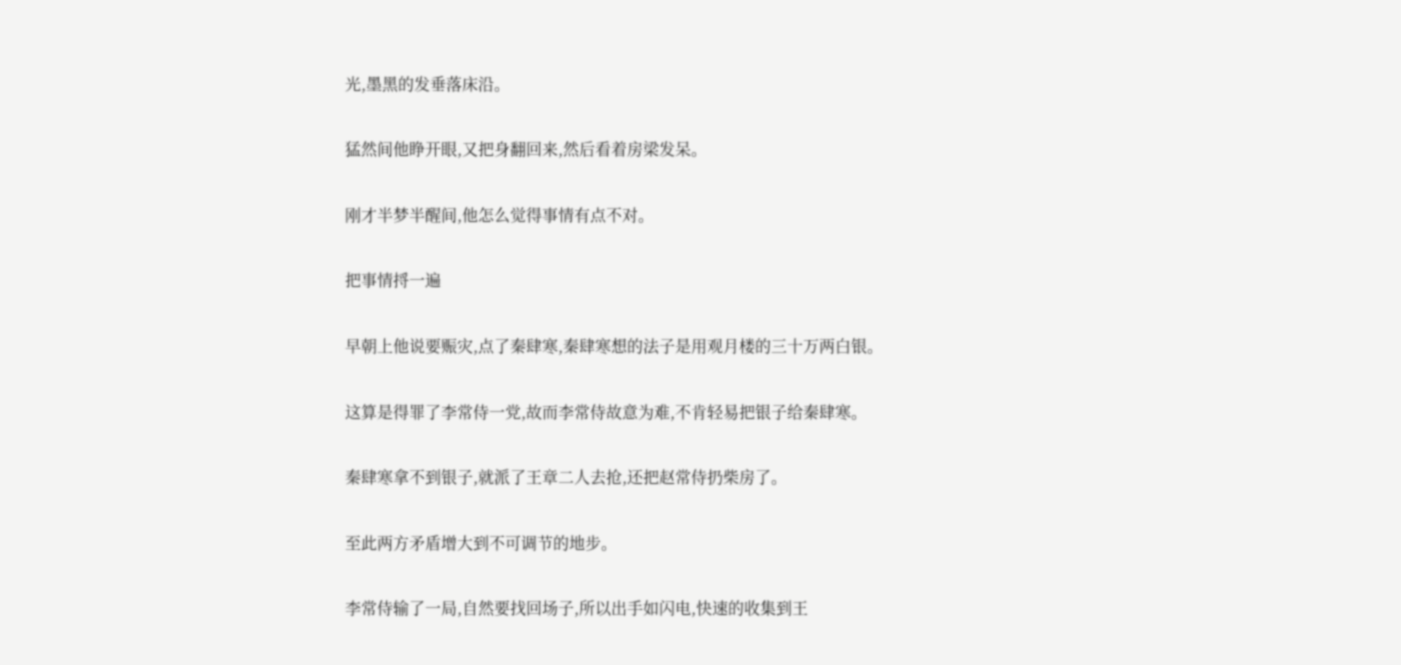光,墨黑的发垂落床沿。

猛然间他睁开眼,又把身翻回来,然后看着房梁发呆。

刚才半梦半醒间,他怎么觉得事情有点不对。

把事情捋一遍

早朝上他说要赈灾,点了秦肆寒,秦肆寒想的法子是用观月楼的三十万两白银。

这算是得罪了李常侍一党,故而李常侍故意为难,不肯轻易把银子给秦肆寒。

秦肆寒拿不到银子,就派了王章二人去抢,还把赵常侍扔柴房了。

至此两方矛盾增大到不可调节的地步。

李常侍输了一局,自然要找回场子,所以出手如闪电,快速的收集到王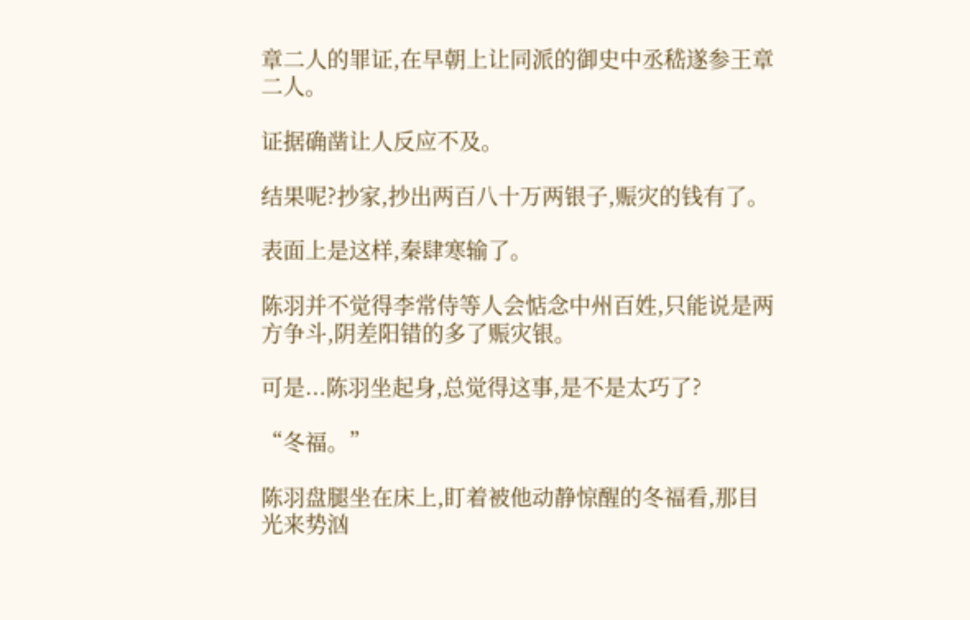章二人的罪证,在早朝上让同派的御史中丞嵇遂参王章二人。

证据确凿让人反应不及。

结果呢?抄家,抄出两百八十万两银子,赈灾的钱有了。

表面上是这样,秦肆寒输了。

陈羽并不觉得李常侍等人会惦念中州百姓,只能说是两方争斗,阴差阳错的多了赈灾银。

可是...陈羽坐起身,总觉得这事,是不是太巧了?

“冬福。”

陈羽盘腿坐在床上,盯着被他动静惊醒的冬福看,那目光来势汹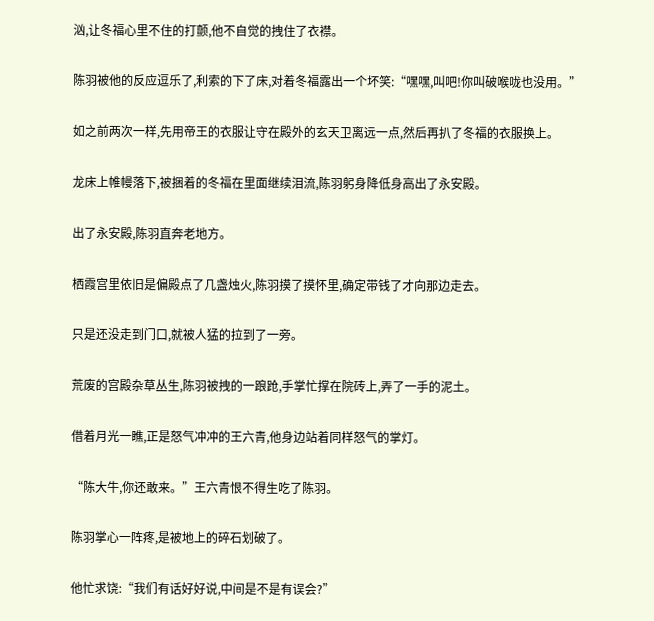汹,让冬福心里不住的打颤,他不自觉的拽住了衣襟。

陈羽被他的反应逗乐了,利索的下了床,对着冬福露出一个坏笑:“嘿嘿,叫吧!你叫破喉咙也没用。”

如之前两次一样,先用帝王的衣服让守在殿外的玄天卫离远一点,然后再扒了冬福的衣服换上。

龙床上帷幔落下,被捆着的冬福在里面继续泪流,陈羽躬身降低身高出了永安殿。

出了永安殿,陈羽直奔老地方。

栖霞宫里依旧是偏殿点了几盏烛火,陈羽摸了摸怀里,确定带钱了才向那边走去。

只是还没走到门口,就被人猛的拉到了一旁。

荒废的宫殿杂草丛生,陈羽被拽的一踉跄,手掌忙撑在院砖上,弄了一手的泥土。

借着月光一瞧,正是怒气冲冲的王六青,他身边站着同样怒气的掌灯。

“陈大牛,你还敢来。”王六青恨不得生吃了陈羽。

陈羽掌心一阵疼,是被地上的碎石划破了。

他忙求饶:“我们有话好好说,中间是不是有误会?”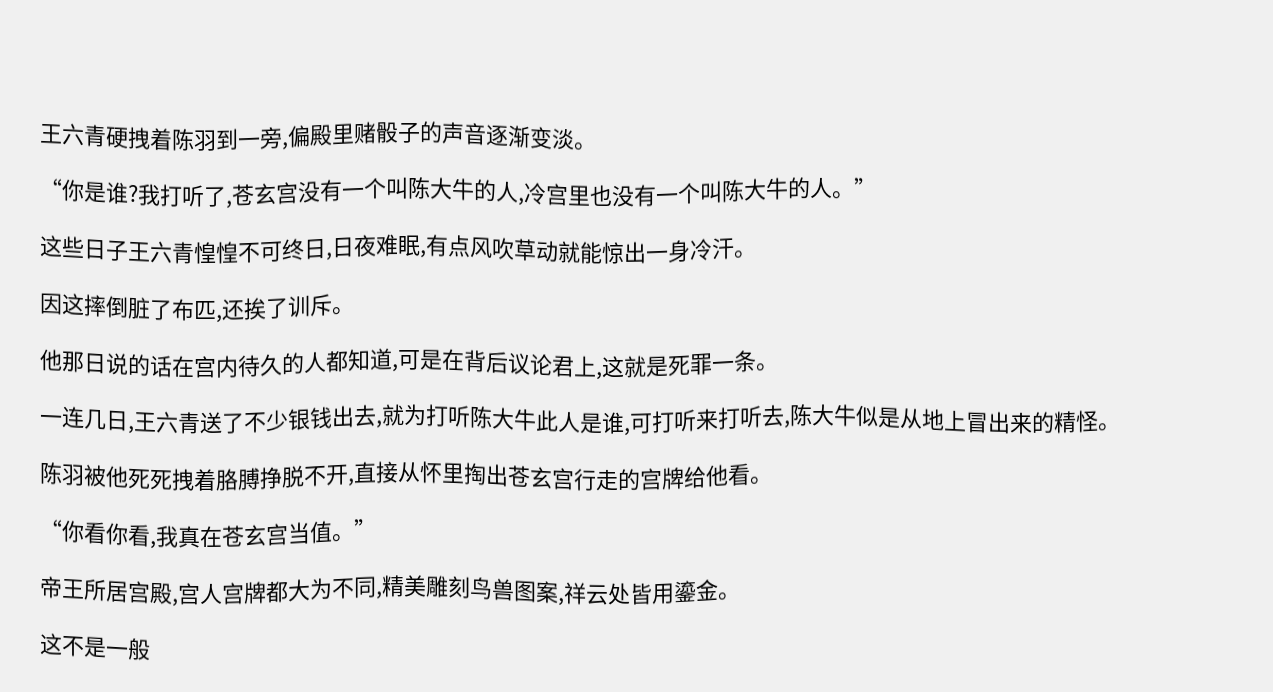王六青硬拽着陈羽到一旁,偏殿里赌骰子的声音逐渐变淡。

“你是谁?我打听了,苍玄宫没有一个叫陈大牛的人,冷宫里也没有一个叫陈大牛的人。”

这些日子王六青惶惶不可终日,日夜难眠,有点风吹草动就能惊出一身冷汗。

因这摔倒脏了布匹,还挨了训斥。

他那日说的话在宫内待久的人都知道,可是在背后议论君上,这就是死罪一条。

一连几日,王六青送了不少银钱出去,就为打听陈大牛此人是谁,可打听来打听去,陈大牛似是从地上冒出来的精怪。

陈羽被他死死拽着胳膊挣脱不开,直接从怀里掏出苍玄宫行走的宫牌给他看。

“你看你看,我真在苍玄宫当值。”

帝王所居宫殿,宫人宫牌都大为不同,精美雕刻鸟兽图案,祥云处皆用鎏金。

这不是一般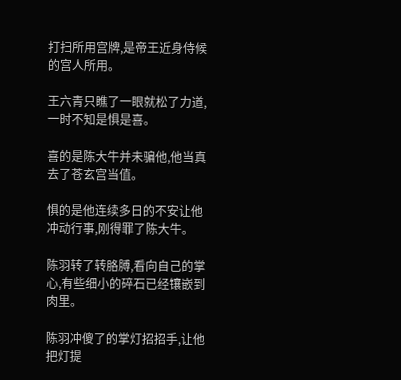打扫所用宫牌,是帝王近身侍候的宫人所用。

王六青只瞧了一眼就松了力道,一时不知是惧是喜。

喜的是陈大牛并未骗他,他当真去了苍玄宫当值。

惧的是他连续多日的不安让他冲动行事,刚得罪了陈大牛。

陈羽转了转胳膊,看向自己的掌心,有些细小的碎石已经镶嵌到肉里。

陈羽冲傻了的掌灯招招手,让他把灯提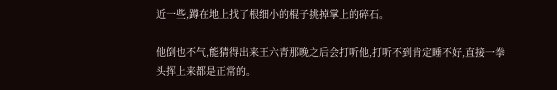近一些,蹲在地上找了根细小的棍子挑掉掌上的碎石。

他倒也不气,能猜得出来王六青那晚之后会打听他,打听不到肯定睡不好,直接一拳头挥上来都是正常的。